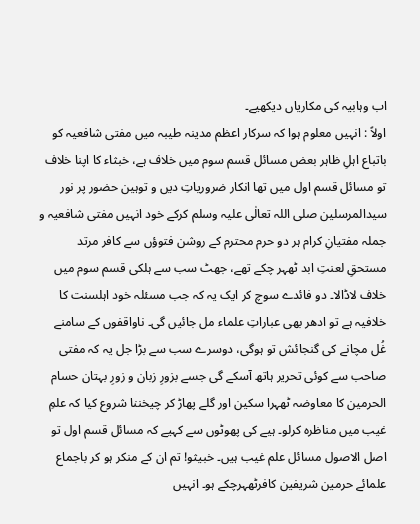اب وہابیہ کی مکاریاں دیکھیے۔
اولاً : انہیں معلوم ہوا کہ سرکار اعظم مدینہ طیبہ میں مفتی شافعیہ کو باتباع اہلِ ظاہر بعض مسائل قسم سوم میں خلاف ہے، خبثاء کا اپنا خلاف تو مسائل قسم اول میں تھا انکار ضروریاتِ دیں و توہین حضور پر نور سیدالمرسلین صلی اللہ تعالٰی علیہ وسلم کرکے خود انہیں مفتی شافعیہ و جملہ مفتیانِ کرام ہر دو حرم محترم کے روشن فتوؤں سے کافر مرتد مستحقِ لعنتِ ابد ٹھہر چکے تھے، جھٹ سب سے ہلکی قسم سوم میں خلاف لاڈالا۔ دو فائدے سوچ کر ایک یہ کہ جب مسئلہ خود اہلسنت کا خلافیہ ہے تو ادھر بھی عباراتِ علماء مل جائیں گی۔ ناواقفوں کے سامنے غُل مچانے کی گنجائش تو ہوگی، دوسرے سب سے بڑا جل یہ کہ مفتی صاحب سے کوئی تحریر ہاتھ آسکے گی جسے بزورِ زبان و زورِ بہتان حسام الحرمین کا معاوضہ ٹھہرا سکین اور گلے پھاڑ کر چیخننا شروع کیا کہ علمِ غیب میں مناظرہ کرلو۔ ہیے کی پھوٹوں سے کہیے کہ مسائل قسم اول تو اصل الاصول مسائل علم غیب ہیں۔ خبیثو! تم ان کے منکر ہو کر باجماع علمائے حرمین شریفین کافرٹھہرچکے ہو۔ انہیں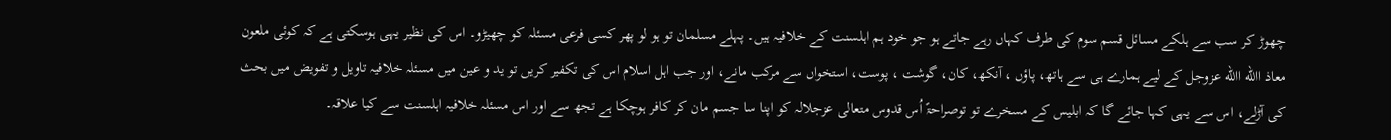چھوڑ کر سب سے ہلکے مسائل قسم سوم کی طرف کہاں رہے جاتے ہو جو خود ہم اہلسنت کے خلافیہ ہیں۔ پہلے مسلمان تو ہو لو پھر کسی فرعی مسئلہ کو چھیڑو۔ اس کی نظیر یہی ہوسکتی ہے کہ کوئی ملعون معاذ االله االله عزوجل کے لیے ہمارے ہی سے ہاتھ، پاؤں ، آنکھ، کان، گوشت ، پوست، استخواں سے مرکب مانے، اور جب اہل اسلام اس کی تکفیر کریں تو ید و عین میں مسئلہ خلافیہ تاویل و تفویض میں بحث کی آڑلے، اس سے یہی کہا جائے گا کہ ابلیس کے مسخرے تو توصراحۃً اُس قدوس متعالی عزجلالہ کو اپنا سا جسم مان کر کافر ہوچکا ہے تجھ سے اور اس مسئلہ خلافیہ اہلسنت سے کیا علاقہ۔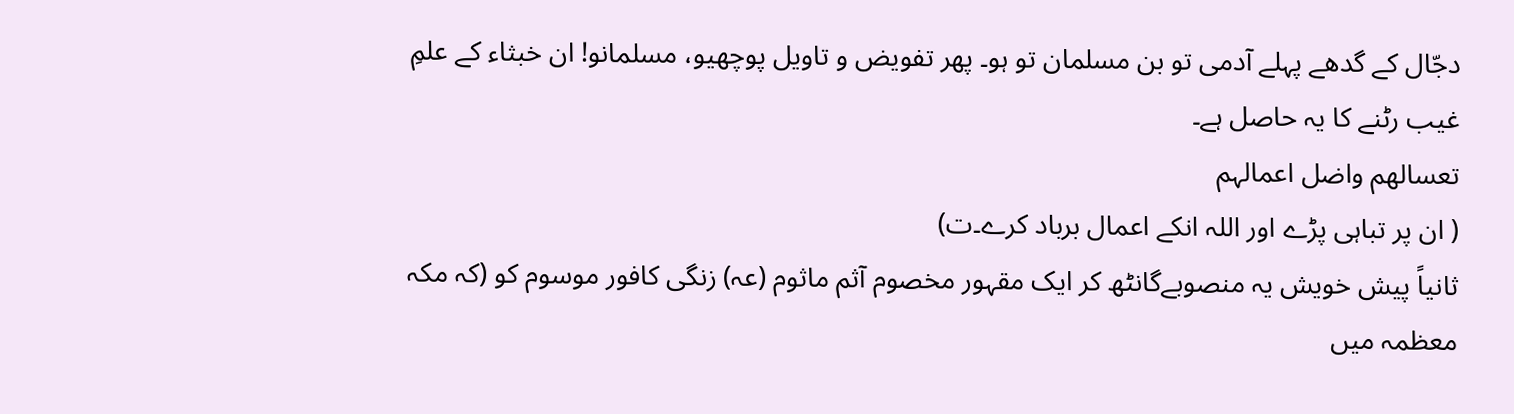دجّال کے گدھے پہلے آدمی تو بن مسلمان تو ہو۔ پھر تفویض و تاویل پوچھیو، مسلمانو! ان خبثاء کے علمِ غیب رٹنے کا یہ حاصل ہے۔
تعسالھم واضل اعمالہم
( ان پر تباہی پڑے اور اللہ انکے اعمال برباد کرے۔ت)
ثانیاً پیش خویش یہ منصوبےگانٹھ کر ایک مقہور مخصوم آثم ماثوم (عہ) زنگی کافور موسوم کو (کہ مکہ معظمہ میں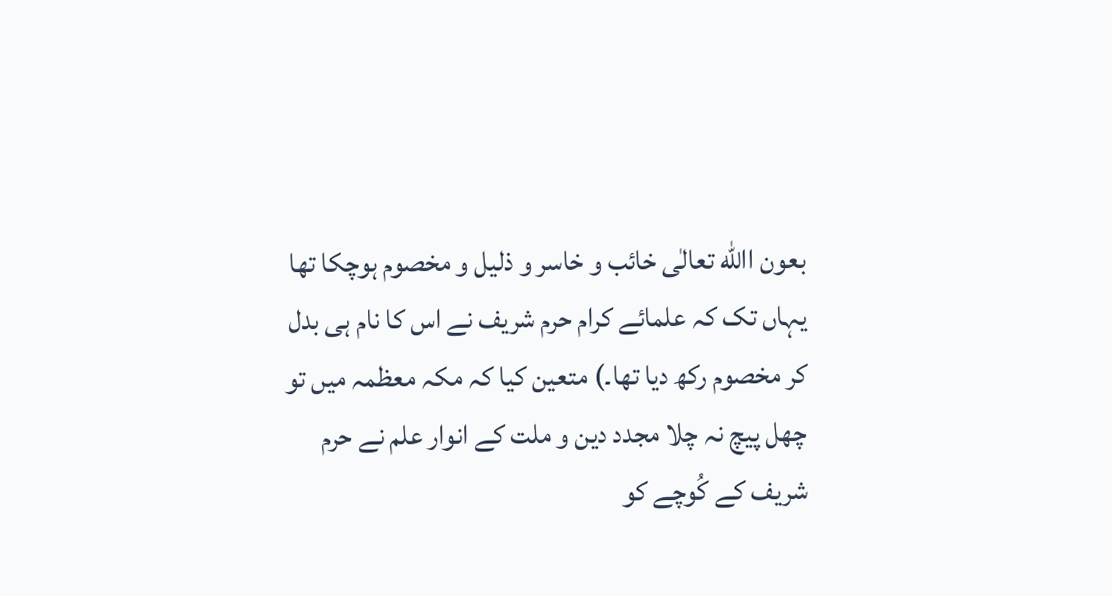بعون االله تعالٰی خائب و خاسر و ذلیل و مخصوم ہوچکا تھا یہاں تک کہ علمائے کرام حرم شریف نے اس کا نام ہی بدل کر مخصوم رکھ دیا تھا۔) متعین کیا کہ مکہ معظمہ میں تو چھل پیچ نہ چلا مجدد دین و ملت کے انوار علم نے حرم شریف کے کُوچے کو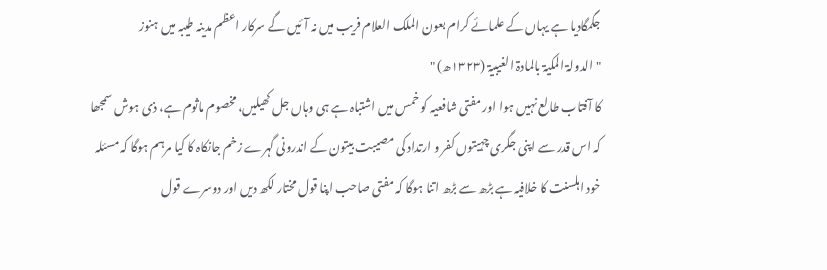جگمگادیا ہے یہاں کے علمائے کرام بعون الملک العلام فریب میں نہ آئیں گے سرکار اعظم مدینہ طیبہ میں ہنوز
"الدولۃ المکیۃ بالمادۃ الغیبیۃ (۱۳۲۳ھ) "
کا آفتاب طالع نہیں ہوا اور مفتی شافعیہ کو خمس میں اشتباہ ہے ہی وہاں جل کھیلیں، مخصوم ماثوم ہے، ذی ہوش سمجھا کہ اس قدر سے اپنی جگری چہیتوں کفر و ارتداد کی مصیبت بیتون کے اندرونی گہرے زخم جانکاہ کا کیا مرہم ہوگا کہ مسئلہ خود اہلسنت کا خلافیہ ہے بڑھ سے بڑھ اتنا ہوگا کہ مفتی صاحب اپنا قول مختار لکھ دیں اور دوسرے قول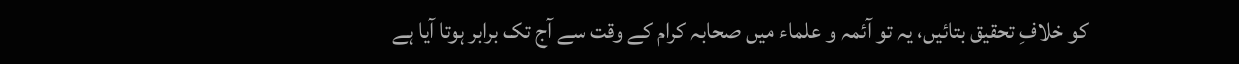کو خلافِ تحقیق بتائیں، یہ تو آئمہ و علماء میں صحابہ کرام کے وقت سے آج تک برابر ہوتا آیا ہے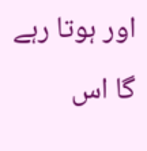اور ہوتا رہے گا اس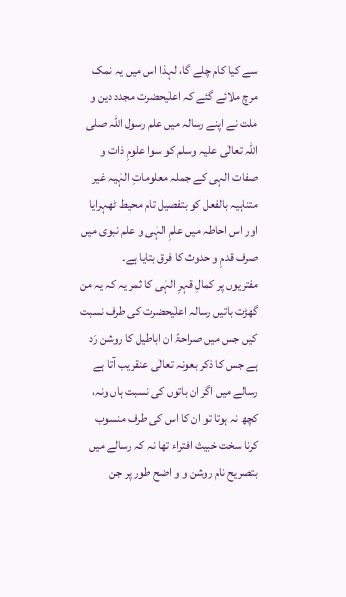سے کیا کام چلے گا، لہذا اس میں یہ نمک مرچ ملائے گئے کہ اعلٰیحضرت مجدد دین و ملت نے اپنے رسالہ میں علم رسول اللہ صلی اللہ تعالٰی علیہ وسلم کو سوا علومِ ذات و صفات الہی کے جملہ معلوماتِ الہٰیہ غیر متناہیہ بالفعل کو بتفصیل تام محیط ٹھہرایا اور اس احاطہ میں علمِ الہٰی و علم نبوی میں صرف قدمِ و حدوث کا فرق بتایا ہے۔
مفتریوں پر کمالِ قہرِ الہٰی کا ثمر یہ کہ یہ من گھڑت باتیں رسالہ اعلٰیحضرت کی طرف نسبت کیں جس میں صراحۃً ان اباطیل کا روشن رَد ہے جس کا ذکر بعونہ تعالٰی عنقریب آتا ہے رسالے میں اگر ان باتوں کی نسبت ہاں ونہ، کچھ نہ ہوتا تو ان کا اس کی طرف منسوب کرنا سخت خبیث افتراء تھا نہ کہ رسالے میں بتصریح نام روشن و و اضح طور پر جن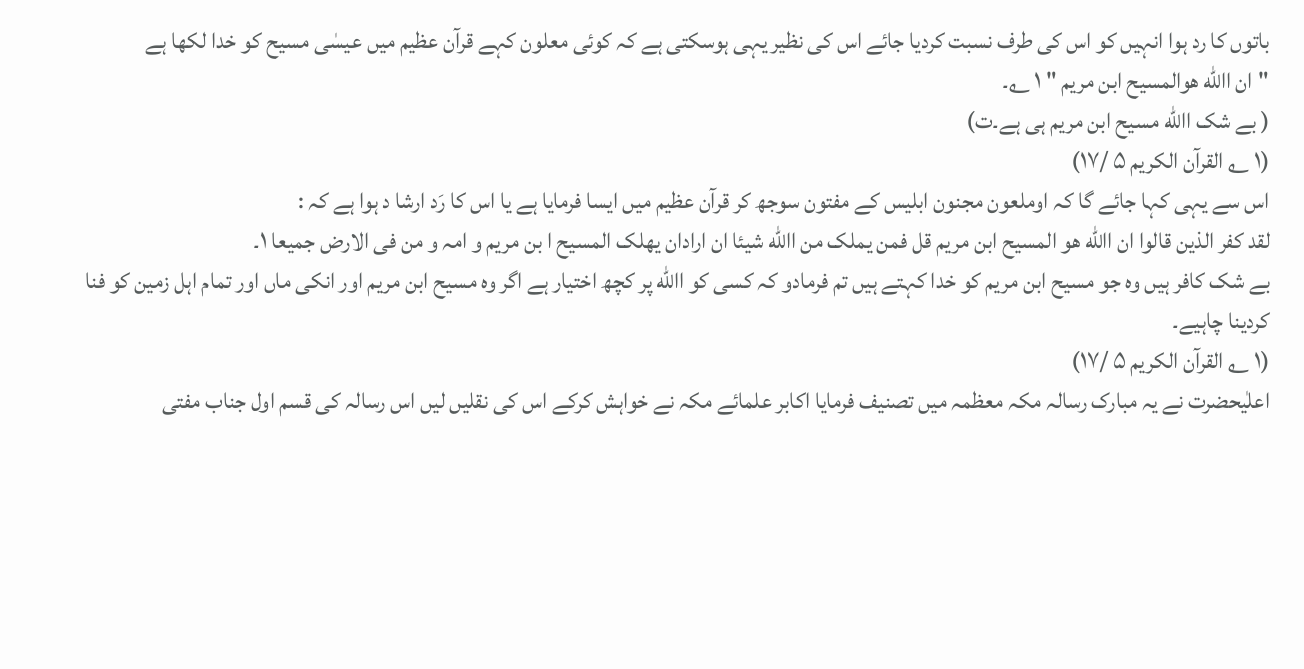باتوں کا رد ہوا انہیں کو اس کی طرف نسبت کردیا جائے اس کی نظیر یہی ہوسکتی ہے کہ کوئی معلون کہے قرآن عظیم میں عیسٰی مسیح کو خدا لکھا ہے
"ان االله ھوالمسیح ابن مریم " ۱ ؎۔
( بے شک االله مسیح ابن مریم ہی ہے۔ت)
(۱ ؎ القرآن الکریم ۵ /۱۷)
اس سے یہی کہا جائے گا کہ اوملعون مجنون ابلیس کے مفتون سوجھ کر قرآن عظیم میں ایسا فرمایا ہے یا اس کا رَد ارشا د ہوا ہے کہ :
لقد کفر الذین قالوا ان االله ھو المسیح ابن مریم قل فمن یملک من االله شیئا ان ارادان یھلک المسیح ا بن مریم و امہ و من فی الارض جمیعا ۱۔
بے شک کافر ہیں وہ جو مسیح ابن مریم کو خدا کہتے ہیں تم فرمادو کہ کسی کو االله پر کچھ اختیار ہے اگر وہ مسیح ابن مریم اور انکی ماں اور تمام اہل زمین کو فنا کردینا چاہیے۔
(۱ ؎ القرآن الکریم ۵ /۱۷)
اعلٰیحضرت نے یہ مبارک رسالہ مکہ معظمہ میں تصنیف فرمایا اکابر علمائے مکہ نے خواہش کرکے اس کی نقلیں لیں اس رسالہ کی قسم اول جناب مفتی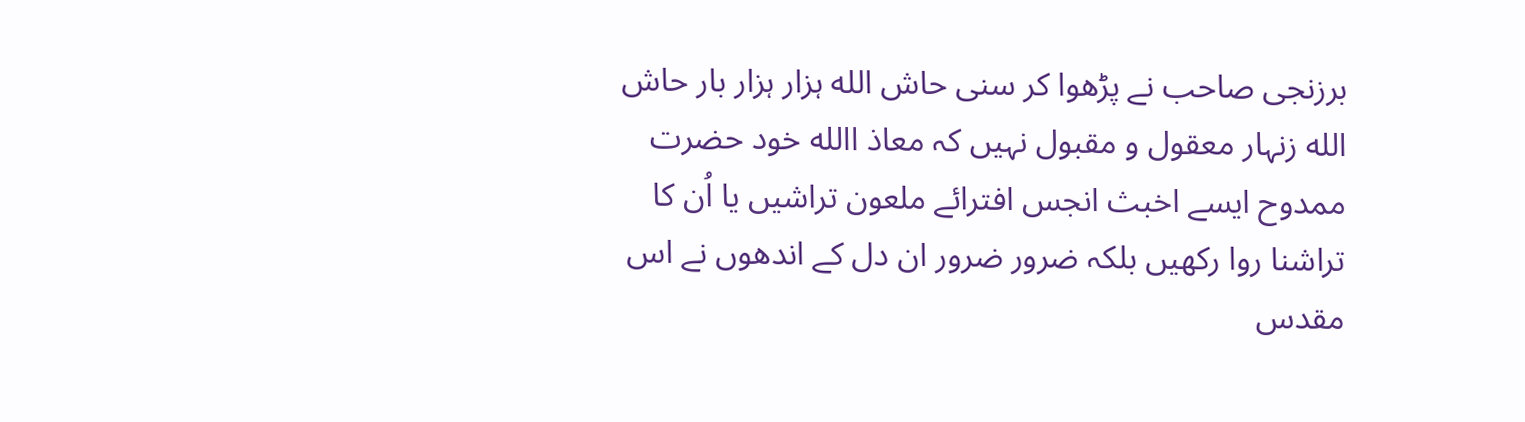برزنجی صاحب نے پڑھوا کر سنی حاش الله ہزار ہزار بار حاش الله زنہار معقول و مقبول نہیں کہ معاذ االله خود حضرت ممدوح ایسے اخبث انجس افترائے ملعون تراشیں یا اُن کا تراشنا روا رکھیں بلکہ ضرور ضرور ان دل کے اندھوں نے اس مقدس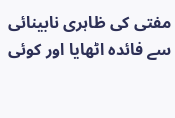مفتی کی ظاہری نابینائی سے فائدہ اٹھایا اور کوئی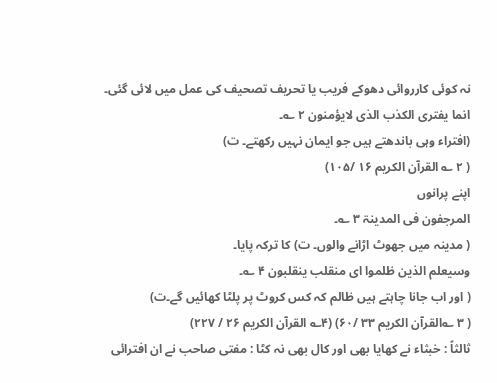نہ کوئی کارروائی دھوکے فریب یا تحریف تصحیف کی عمل میں لائی گئی۔
انما یفتری الکذب الذی لایؤمنون ۲ ؎۔
(افتراء وہی باندھتے ہیں جو ایمان نہیں رکھتے۔ ت)
( ۲ ؎ القرآن الکریم ۱۶ /۱۰۵)
اپنے پرانوں
المرجفون فی المدینۃ ۳ ؎۔
( مدینہ میں جھوٹ اڑانے والوں۔ ت) کا ترکہ پایا۔
وسیعلم الذین ظلموا ای منقلب ینقلبون ۴ ؎۔
( اور اب جانا چاہتے ہیں ظالم کہ کس کروٹ پر پلٹا کھائیں گے۔ت)
( ۳ ؎القرآن الکریم ۳۳ /۶۰) (۴؎ القرآن الکریم ۲۶ / ۲۲۷)
ثالثاً : خبثاء نے کھایا بھی اور کال بھی نہ کٹا : مفتی صاحب نے ان افترائی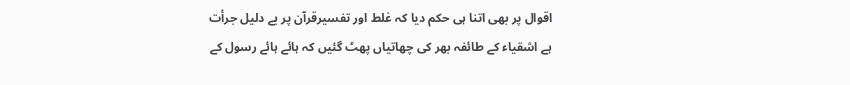اقوال پر بھی اتنا ہی حکم دیا کہ غلط اور تفسیرقرآن پر بے دلیل جرأت ہے اشقیاء کے طائفہ بھر کی چھاتیاں پھٹ گئیں کہ ہائے ہائے رسول کے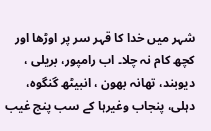شہر میں خدا کا قہر سر پر اوڑھا اور کچھ کام نہ چلا۔ اب رامپور، بریلی ، دیوبند، تھانہ بھون ، انبیٹھ گنگوہ، دہلی، پنجاب وغیرہا کے سب پنج غیب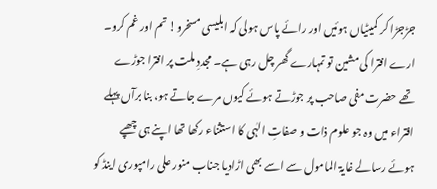جڑجڑا کر کمیٹیاں ہوئیں اور رائے پاس ہولی کہ ابلیسی مسخرو! تم اور غم کرو۔ ارے افترا کی مشین تو تمہارے گھر چل رہی ہے۔ مجددِ ملت پر افترا جوڑے تھے حضرت مفی صاحب پر جوڑتے ہوئے کیوں مرے جاتے ہو، بنا برآں پہلے افتراء میں وہ جو علوم ذات و صفاتِ الہٰی کا استثناء رکھا تھا اپنے ہی چھپے ہوئے رسالے غایۃ المامول سے اسے بھی اڑادیا جناب منور علی رامپوری اینڈ کو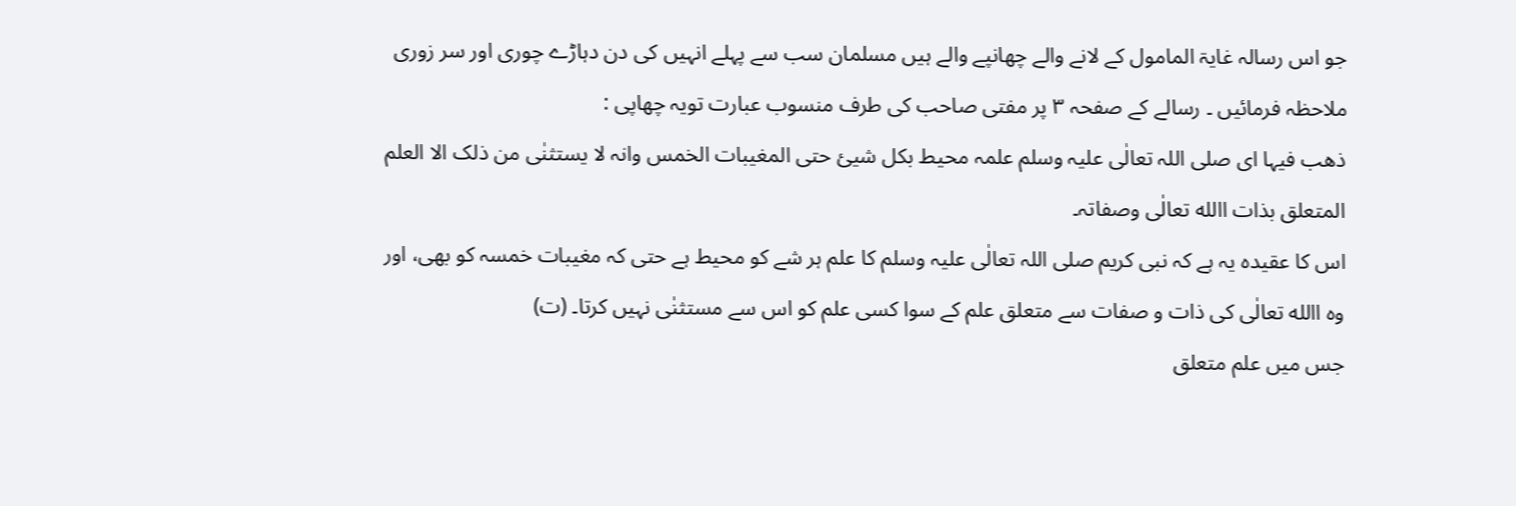جو اس رسالہ غایۃ المامول کے لانے والے چھانپے والے ہیں مسلمان سب سے پہلے انہیں کی دن دہاڑے چوری اور سر زوری ملاحظہ فرمائیں ۔ رسالے کے صفحہ ۳ پر مفتی صاحب کی طرف منسوب عبارت تویہ چھاپی :
ذھب فیہا ای صلی اللہ تعالٰی علیہ وسلم علمہ محیط بکل شیئ حتی المغیبات الخمس وانہ لا یستثنٰی من ذلک الا العلم المتعلق بذات االله تعالٰی وصفاتہ۔
اس کا عقیدہ یہ ہے کہ نبی کریم صلی اللہ تعالٰی علیہ وسلم کا علم ہر شے کو محیط ہے حتی کہ مغیبات خمسہ کو بھی، اور وہ االله تعالٰی کی ذات و صفات سے متعلق علم کے سوا کسی علم کو اس سے مستثنٰی نہیں کرتا۔ (ت)
جس میں علم متعلق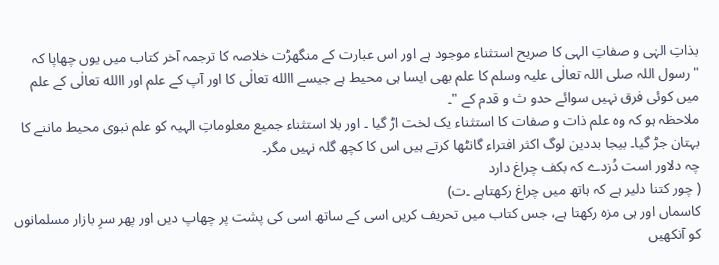بذاتِ الہٰی و صفاتِ الہی کا صریح استثناء موجود ہے اور اس عبارت کے منگھڑت خلاصہ کا ترجمہ آخر کتاب میں یوں چھاپا کہ "رسول اللہ صلی اللہ تعالٰی علیہ وسلم کا علم بھی ایسا ہی محیط ہے جیسے االله تعالٰی کا اور آپ کے علم اور االله تعالٰی کے علم میں کوئی فرق نہیں سوائے حدو ث و قدم کے "۔
ملاحظہ ہو کہ وہ علم ذات و صفات کا استثناء یک لخت اڑ گیا ۔ اور بلا استثناء جمیع معلوماتِ الہیہ کو علم نبوی محیط ماننے کا بہتان جڑ گیا۔ بیجا بددین لوگ اکثر افتراء گانٹھا کرتے ہیں اس کا کچھ گلہ نہیں مگر۔
چہ دلاور است دُزدے کہ بکف چراغ دارد
( چور کتنا دلیر ہے کہ ہاتھ میں چراغ رکھتاہے ۔ت)
کاسماں اور ہی مزہ رکھتا ہے، جس کتاب میں تحریف کریں اسی کے ساتھ اسی کی پشت پر چھاپ دیں اور پھر سرِ بازار مسلمانوں کو آنکھیں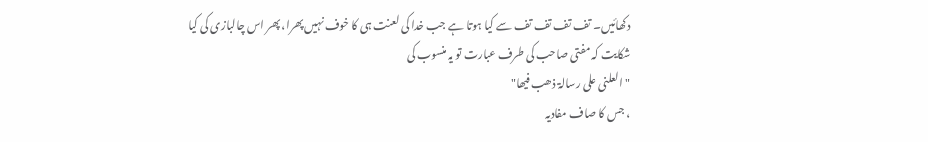دکھائیں۔ تف تف تف تف سے کیا ہوتا ہے جب خدا کی لعنت ہی کا خوف نہیں پھرا، پھر اس چالبازی کی کیا شکایت کہ مفتی صاحب کی طرف عبارت تو یہ منسوب کی
" العلنی علی رسالۃ ذھب فیھا"
، جس کا صاف مفادیہ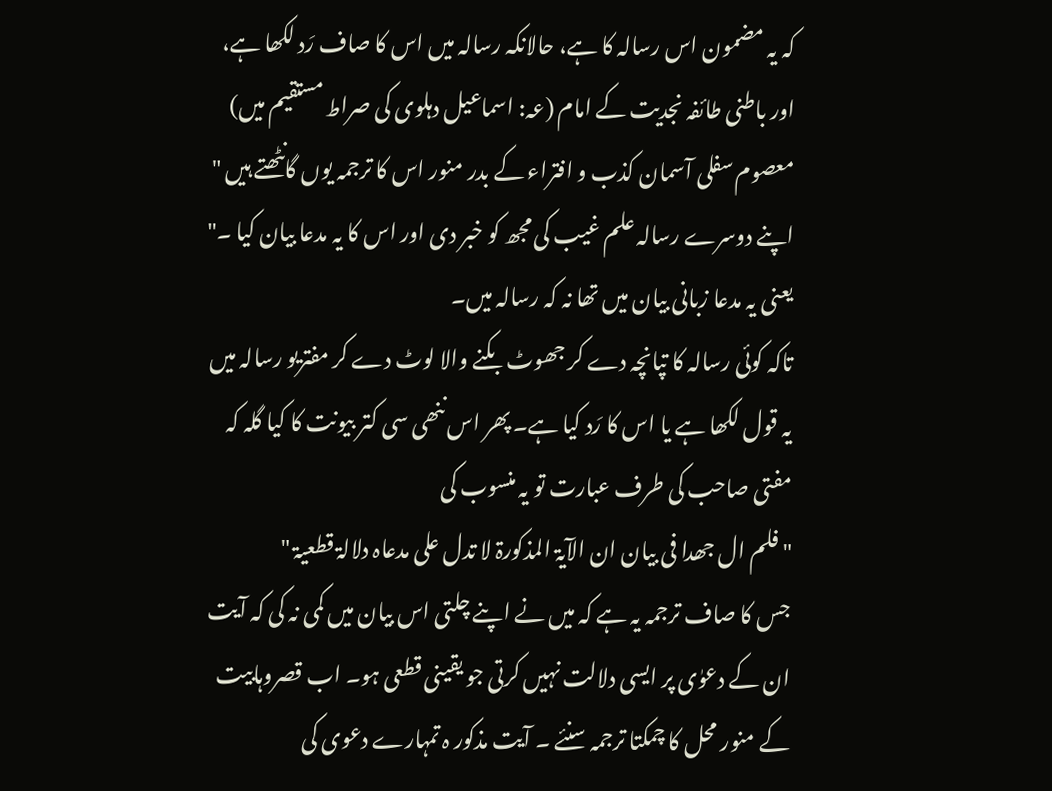کہ یہ مضمون اس رسالہ کا ہے، حالانکہ رسالہ میں اس کا صاف رَد لکھا ہے، اور باطنی طائفہ نجدیت کے امام (عہ: اسماعیل دہلوی کی صراط مستقیم میں) معصوم سفلی آسمان کذب و افتراء کے بدر منور اس کا ترجمہ یوں گانٹھتے ہیں " اپنے دوسرے رسالہ علم غیب کی مجھ کو خبر دی اور اس کا یہ مدعا بیان کیا ۔" یعنی یہ مدعا زبانی بیان میں تھا نہ کہ رسالہ میں۔
تاکہ کوئی رسالہ کا تپانچہ دے کر جھوٹ بکنے والا لوٹ دے کر مفتریو رسالہ میں یہ قول لکھا ہے یا اس کا رَد کیا ہے۔ پھر اس ننھی سی کتر بیونت کا کیا گلہ کہ مفتی صاحب کی طرف عبارت تو یہ منسوب کی
" فلم ال جھدا فی بیان ان الآیۃ المذکورۃ لا تدل علی مدعاہ دلالۃ قطعیۃ "
جس کا صاف ترجمہ یہ ہے کہ میں نے اپنے چلتی اس بیان میں کمی نہ کی کہ آیت ان کے دعوٰی پر ایسی دلالت نہیں کرتی جو یقینی قطعی ہو۔ اب قصروہابیت کے منور محل کا چمکتا ترجمہ سنئے ۔ آیت مذکور ہ تمہارے دعوی کی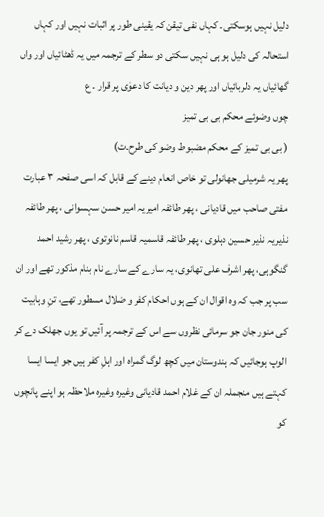دلیل نہیں ہوسکتی۔ کہاں نفی تیقن کہ یقینی طور پر اثبات نہیں اور کہاں استحالہ کی دلیل ہو ہی نہیں سکتی دو سطر کے ترجمہ میں یہ ڈھٹائیاں اور واں گھائیاں یہ دلربائیاں اور پھر دین و دیانت کا دعوٰی پر قرار ۔ ع
چوں وضوئے محکم بی بی تمیز
( بی بی تمیز کے محکم مضبوط وضو کی طرح۔ت)
پھر یہ شرمیلی جھانولی تو خاص انعام دینے کے قابل کہ اسی صفحہ ۳ عبارت مفتی صاحب میں قادیانی ، پھر طائفہ امیریہ امیر حسن سہسوانی ، پھر طائفہ نذیریہ نذیر حسین دہلوی ، پھر طائفہ قاسمیہ قاسم نانوتوی ، پھر رشید احمد گنگوہی، پھر اشرف علی تھانوی، یہ سارے کے سارے نام بنام مذکور تھے اور ان سب پر جب کہ وہ اقوال ان کے ہوں احکام کفر و ضلال مسطور تھے، تنِ وہابیت کی منور جان جو سرمائی نظروں سے اس کے ترجمہ پر آئیں تو یوں جھلک دے کر الوپ ہوجائیں کہ ہندوستان میں کچھ لوگ گمراہ اور اہلِ کفر ہیں جو ایسا ایسا کہتے ہیں منجملہ ان کے غلام احمد قادیانی وغیرہ وغیرہ ملاحظہ ہو اپنے پانچوں کو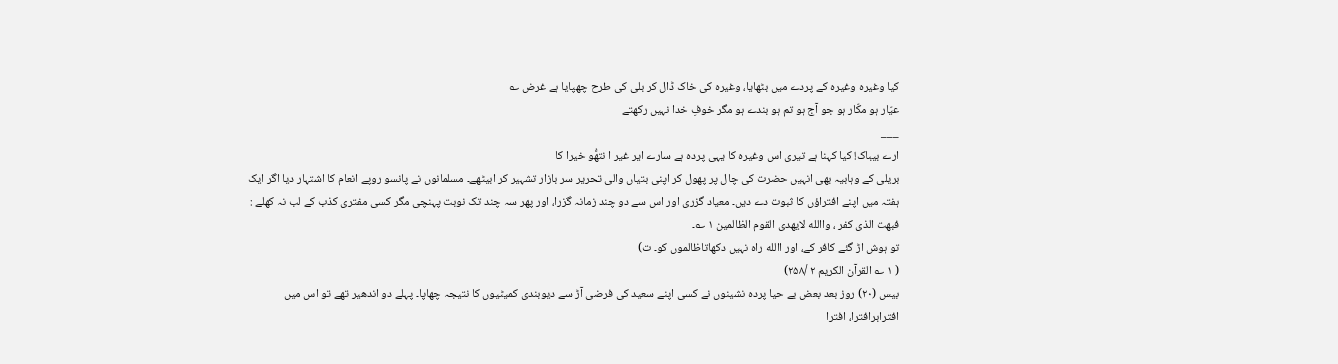کیا وغیرہ وغیرہ کے پردے میں بٹھایا، وغیرہ کی خاک ڈال کر بلی کی طرح چھپایا ہے غرض ؎
عیّار ہو مکّار ہو جو آج ہو تم ہو بندے ہو مگر خوفِ خدا نہیں رکھتے
___
ارے بیباک! کیا کہنا ہے تیری اس وغیرہ کا یہی پردہ ہے سارے ایر غیر ا نتھُّو خیرا کا
بریلی کے وہابیہ بھی انہیں حضرت کی چال پر پھول کر اپنی بتیاں والی تحریر سر بازار تشہیر کر ابیٹھے۔ مسلمانوں نے پانسو روپے انعام کا اشتہار دیا اگر ایک ہفتہ میں اپنے افتراؤں کا ثبوت دے دیں۔ معیاد گزری اور اس سے دو چند زمانہ گزرا، اور پھر سہ چند تک نوبت پہنچی مگر کسی مفتری کذب کے لب نہ کھلے :
فبھت الذی کفر ، واالله لایھدی القوم الظالمین ۱ ؎۔
تو ہوش اڑ گئے کافر کے، اور االله راہ نہیں دکھاتاظالموں کو۔ ت)
( ۱ ؎ القرآن الکریم ۲ /۲۵۸)
بیس (۲۰) روز بعد بعض بے حیا پردہ نشینوں نے کسی اپنے سعید کی فرضی آڑ سے دیوبندی کمیٹیوں کا نتیجہ چھاپا۔ پہلے دو اندھیر تھے تو اس میں افترابرافترا، افترا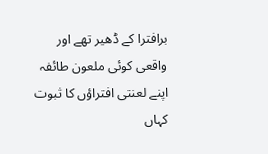برافترا کے ڈھیر تھے اور واقعی کوئی ملعون طائفہ اپنے لعنتی افتراؤں کا ثبوت کہاں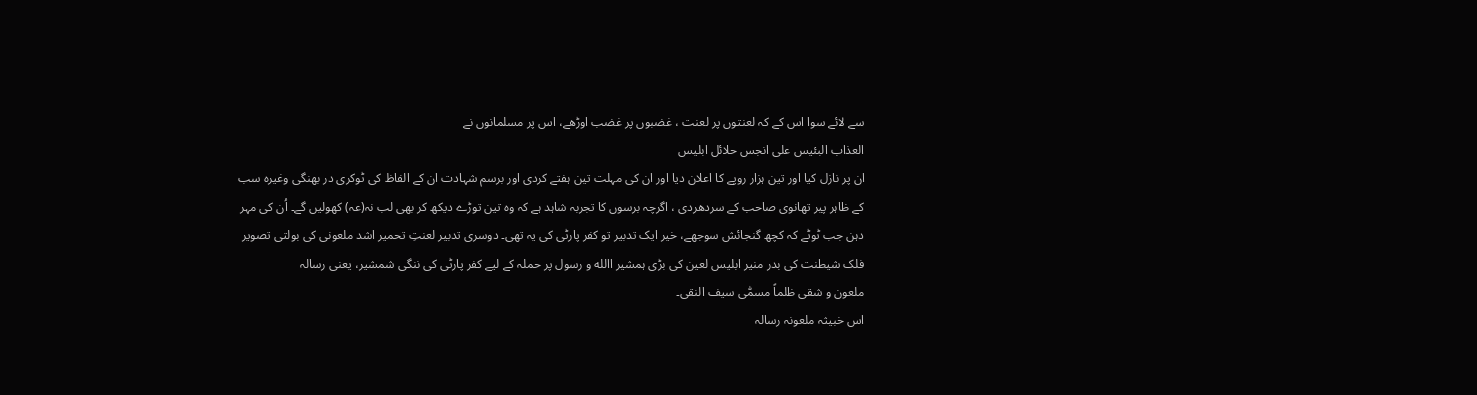سے لائے سوا اس کے کہ لعنتوں پر لعنت ، غضبوں پر غضب اوڑھے، اس پر مسلمانوں نے
العذاب البئیس علی انجس حلائل ابلیس
ان پر نازل کیا اور تین ہزار روپے کا اعلان دیا اور ان کی مہلت تین ہفتے کردی اور برسم شہادت ان کے الفاظ کی ٹوکری در بھنگی وغیرہ سب کے ظاہر پیر تھانوی صاحب کے سردھردی ، اگرچہ برسوں کا تجربہ شاہد ہے کہ وہ تین توڑے دیکھ کر بھی لب نہ(عہ) کھولیں گے۔ اُن کی مہر دہن جب ٹوٹے کہ کچھ گنجائش سوجھے، خیر ایک تدبیر تو کفر پارٹی کی یہ تھی۔ دوسری تدبیر لعنتِ تحمیر اشد ملعونی کی بولتی تصویر فلک شیطنت کی بدر منیر ابلیس لعین کی بڑی ہمشیر االله و رسول پر حملہ کے لیے کفر پارٹی کی ننگی شمشیر، یعنی رسالہ
ملعون و شقی ظلماً مسمّٰی سیف النقی۔
اس خبیثہ ملعونہ رسالہ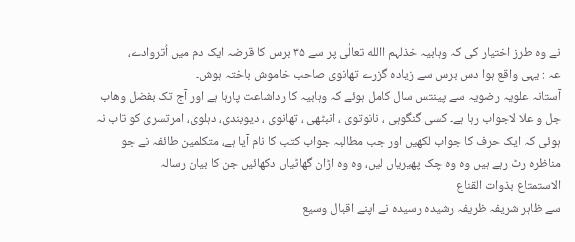نے وہ طرز اختیار کی کہ وہابیہ خذلہم االله تعالٰی پر سے ۳۵ برس کا قرضہ ایک دم میں اُتروادے،
عہ : یہی واقع ہوا دس برس سے زیادہ گزرے تھانوی صاحب خاموش باختہ ہوش۔
آستانہ علویہ رضویہ سے پینتس سال کامل ہوئے کہ وہابیہ کا رداشاعت پارہا ہے اور آج تک بفضل وھاب جل و علا لاجواب رہا ہے۔ کسی گنگوہی ، نانوتوی ، انبٹھی ، تھانوی ، دیوبندی، دہلوی، امرتسری کو تاب نہ ہوئی کہ ایک حرف کا جواب لکھیں اور جب مطالبہ جواب کتب کا نام آیا ہے، متکلمین طائفہ نے جو مناظرہ رٹ رہے ہیں وہ وہ چک پھیریاں لیں، وہ وہ اڑان گھاٹیاں دکھائیں جن کا بیان رسالہ
الاستمتاع بذوات القناع
سے ظاہر شریفہ ظریفہ رشیدہ رسیدہ نے اپنے اقبال وسیع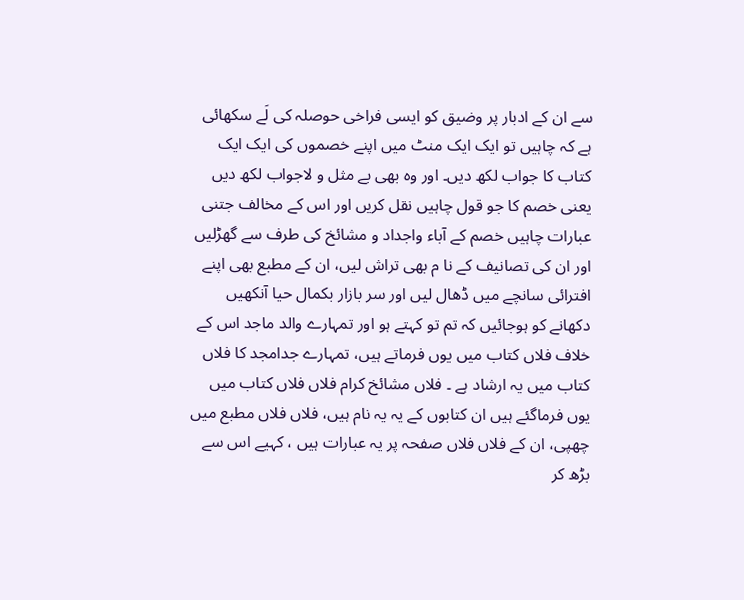سے ان کے ادبار پر وضیق کو ایسی فراخی حوصلہ کی لَے سکھائی ہے کہ چاہیں تو ایک ایک منٹ میں اپنے خصموں کی ایک ایک کتاب کا جواب لکھ دیں۔ اور وہ بھی بے مثل و لاجواب لکھ دیں یعنی خصم کا جو قول چاہیں نقل کریں اور اس کے مخالف جتنی عبارات چاہیں خصم کے آباء واجداد و مشائخ کی طرف سے گھڑلیں اور ان کی تصانیف کے نا م بھی تراش لیں، ان کے مطبع بھی اپنے افترائی سانچے میں ڈھال لیں اور سر بازار بکمال حیا آنکھیں دکھانے کو ہوجائیں کہ تم تو کہتے ہو اور تمہارے والد ماجد اس کے خلاف فلاں کتاب میں یوں فرماتے ہیں، تمہارے جدامجد کا فلاں کتاب میں یہ ارشاد ہے ۔ فلاں مشائخ کرام فلاں فلاں کتاب میں یوں فرماگئے ہیں ان کتابوں کے یہ یہ نام ہیں، فلاں فلاں مطبع میں چھپی، ان کے فلاں فلاں صفحہ پر یہ عبارات ہیں ، کہیے اس سے بڑھ کر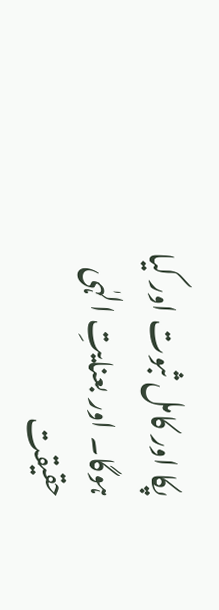پکا اور کامل ثبوت اور کیا ہوگا۔ اور بعنایتِ الہٰی حقیقت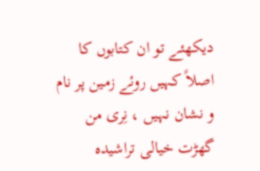دیکھئے تو ان کتابوں کا اصلاً کہیں روئے زمین پر نام و نشان نہیں ، نِری من گھڑت خیالی تراشیدہ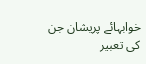خوابہائے پریشان جن کی تعبیر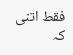فقط اتنی کہ